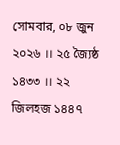সোমবার, ০৮ জুন ২০২৬ ।। ২৫ জ্যৈষ্ঠ ১৪৩৩ ।। ২২ জিলহজ ১৪৪৭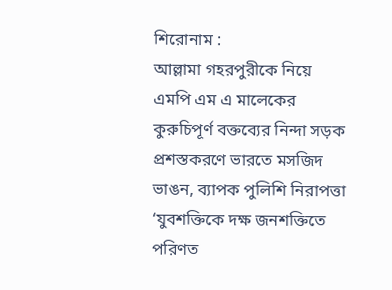শিরোনাম :
আল্লামা গহরপুরীকে নিয়ে এমপি এম এ মালেকের কুরুচিপূর্ণ বক্তব্যের নিন্দা সড়ক প্রশস্তকরণে ভারতে মসজিদ ভাঙন, ব্যাপক পুলিশি নিরাপত্তা ‘যুবশক্তিকে দক্ষ জনশক্তিতে পরিণত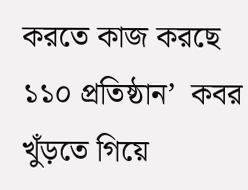করতে কাজ করছে ১১০ প্রতিষ্ঠান’  কবর খুঁড়তে গিয়ে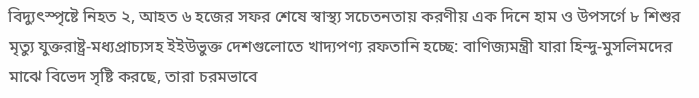বিদ্যুৎস্পৃষ্টে নিহত ২, আহত ৬ হজের সফর শেষে স্বাস্থ্য সচেতনতায় করণীয় এক দিনে হাম ও উপসর্গে ৮ শিশুর মৃত্যু যুক্তরাষ্ট্র-মধ্যপ্রাচ্যসহ ইইউভুক্ত দেশগুলোতে খাদ্যপণ্য রফতানি হচ্ছে: বাণিজ্যমন্ত্রী যারা হিন্দু-মুসলিমদের মাঝে বিভেদ সৃষ্টি করছে, তারা চরমভাবে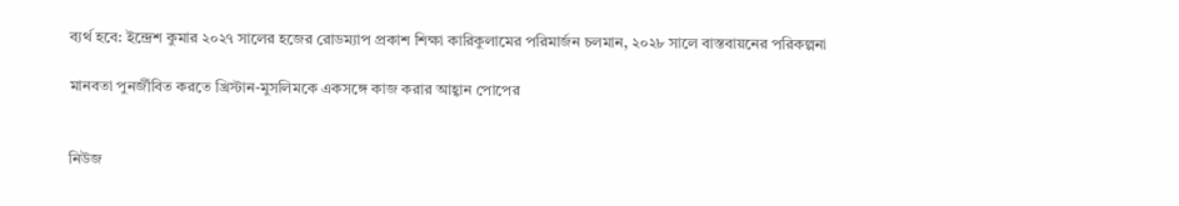ব্যর্থ হবে: ইন্দ্রেশ কুমার ২০২৭ সালের হজের রোডম্যাপ প্রকাশ শিক্ষা কারিকুলামের পরিমার্জন চলমান, ২০২৮ সালে বাস্তবায়নের পরিকল্পনা

মানবতা পুনর্জীবিত করতে খ্রিস্টান-মুসলিমকে একসঙ্গে কাজ করার আহ্বান পোপের


নিউজ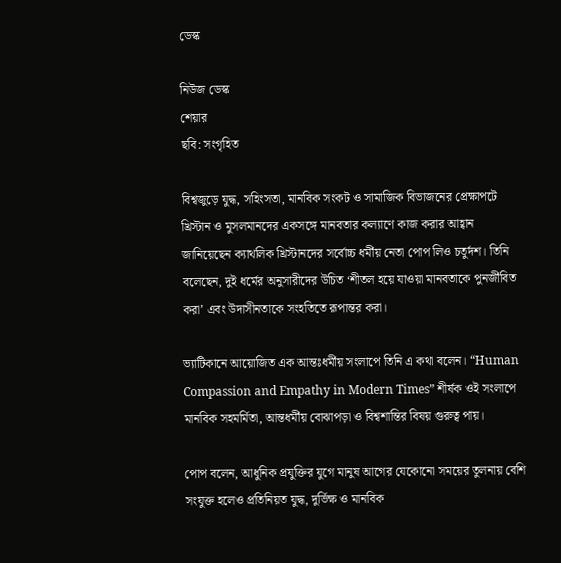ডেস্ক

নিউজ ডেস্ক
শেয়ার
ছবি: সংগৃহিত

বিশ্বজুড়ে যুদ্ধ, সহিংসতা, মানবিক সংকট ও সামাজিক বিভাজনের প্রেক্ষাপটে খ্রিস্টান ও মুসলমানদের একসঙ্গে মানবতার কল্যাণে কাজ করার আহ্বান জানিয়েছেন ক্যাথলিক খ্রিস্টানদের সর্বোচ্চ ধর্মীয় নেতা পোপ লিও চতুর্দশ। তিনি বলেছেন, দুই ধর্মের অনুসারীদের উচিত ‘শীতল হয়ে যাওয়া মানবতাকে পুনর্জীবিত করা’ এবং উদাসীনতাকে সংহতিতে রূপান্তর করা।

ভ্যাটিকানে আয়োজিত এক আন্তঃধর্মীয় সংলাপে তিনি এ কথা বলেন। “Human Compassion and Empathy in Modern Times” শীর্ষক ওই সংলাপে মানবিক সহমর্মিতা, আন্তধর্মীয় বোঝাপড়া ও বিশ্বশান্তির বিষয় গুরুত্ব পায়।

পোপ বলেন, আধুনিক প্রযুক্তির যুগে মানুষ আগের যেকোনো সময়ের তুলনায় বেশি সংযুক্ত হলেও প্রতিনিয়ত যুদ্ধ, দুর্ভিক্ষ ও মানবিক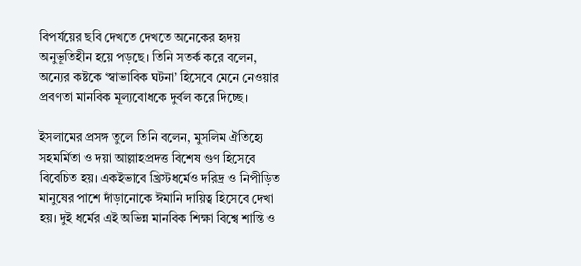বিপর্যয়ের ছবি দেখতে দেখতে অনেকের হৃদয় অনুভূতিহীন হয়ে পড়ছে। তিনি সতর্ক করে বলেন, অন্যের কষ্টকে ‘স্বাভাবিক ঘটনা’ হিসেবে মেনে নেওয়ার প্রবণতা মানবিক মূল্যবোধকে দুর্বল করে দিচ্ছে।

ইসলামের প্রসঙ্গ তুলে তিনি বলেন, মুসলিম ঐতিহ্যে সহমর্মিতা ও দয়া আল্লাহপ্রদত্ত বিশেষ গুণ হিসেবে বিবেচিত হয়। একইভাবে খ্রিস্টধর্মেও দরিদ্র ও নিপীড়িত মানুষের পাশে দাঁড়ানোকে ঈমানি দায়িত্ব হিসেবে দেখা হয়। দুই ধর্মের এই অভিন্ন মানবিক শিক্ষা বিশ্বে শান্তি ও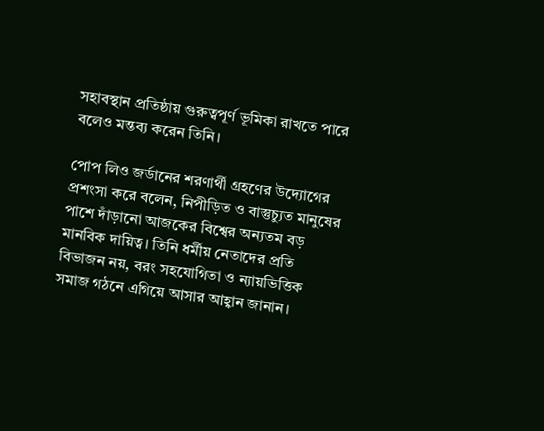সহাবস্থান প্রতিষ্ঠায় গুরুত্বপূর্ণ ভূমিকা রাখতে পারে বলেও মন্তব্য করেন তিনি।

পোপ লিও জর্ডানের শরণার্থী গ্রহণের উদ্যোগের প্রশংসা করে বলেন, নিপীড়িত ও বাস্তুচ্যুত মানুষের পাশে দাঁড়ানো আজকের বিশ্বের অন্যতম বড় মানবিক দায়িত্ব। তিনি ধর্মীয় নেতাদের প্রতি বিভাজন নয়, বরং সহযোগিতা ও ন্যায়ভিত্তিক সমাজ গঠনে এগিয়ে আসার আহ্বান জানান।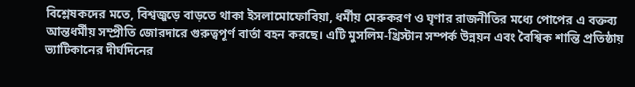বিশ্লেষকদের মতে, বিশ্বজুড়ে বাড়তে থাকা ইসলামোফোবিয়া, ধর্মীয় মেরুকরণ ও ঘৃণার রাজনীতির মধ্যে পোপের এ বক্তব্য আন্তধর্মীয় সম্প্রীতি জোরদারে গুরুত্বপূর্ণ বার্তা বহন করছে। এটি মুসলিম-খ্রিস্টান সম্পর্ক উন্নয়ন এবং বৈশ্বিক শান্তি প্রতিষ্ঠায় ভ্যাটিকানের দীর্ঘদিনের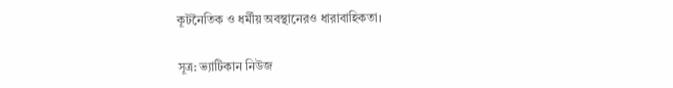কূটনৈতিক ও ধর্মীয় অবস্থানেরও ধারাবাহিকতা।

সূত্র: ভ্যাটিকান নিউজ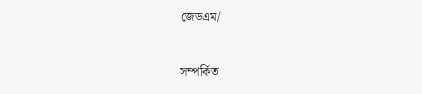জেডএম/


সম্পর্কিত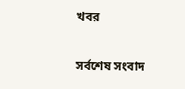খবর

সর্বশেষ সংবাদ